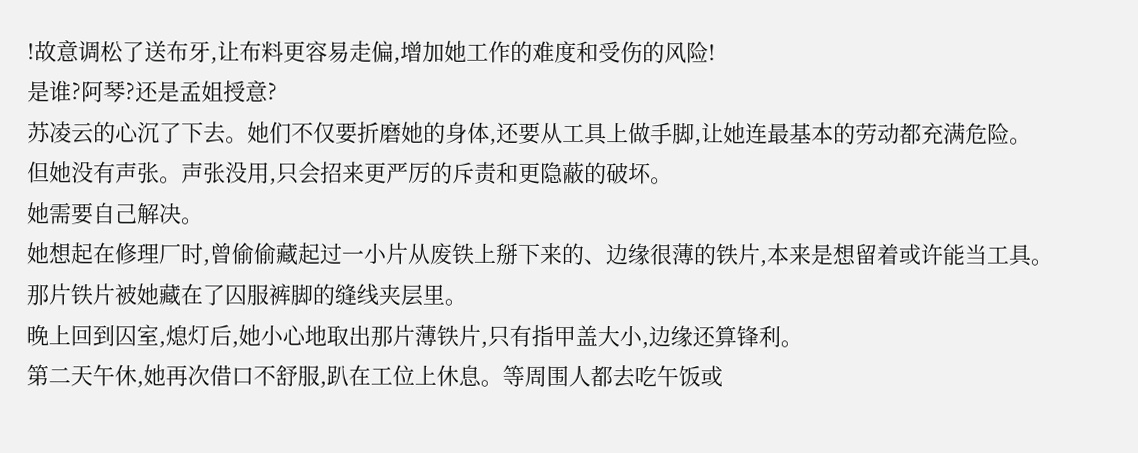!故意调松了送布牙,让布料更容易走偏,增加她工作的难度和受伤的风险!
是谁?阿琴?还是孟姐授意?
苏凌云的心沉了下去。她们不仅要折磨她的身体,还要从工具上做手脚,让她连最基本的劳动都充满危险。
但她没有声张。声张没用,只会招来更严厉的斥责和更隐蔽的破坏。
她需要自己解决。
她想起在修理厂时,曾偷偷藏起过一小片从废铁上掰下来的、边缘很薄的铁片,本来是想留着或许能当工具。那片铁片被她藏在了囚服裤脚的缝线夹层里。
晚上回到囚室,熄灯后,她小心地取出那片薄铁片,只有指甲盖大小,边缘还算锋利。
第二天午休,她再次借口不舒服,趴在工位上休息。等周围人都去吃午饭或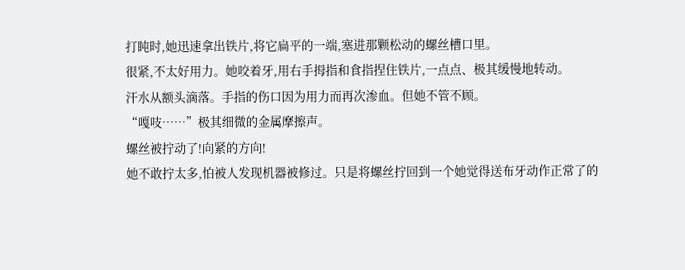打盹时,她迅速拿出铁片,将它扁平的一端,塞进那颗松动的螺丝槽口里。
很紧,不太好用力。她咬着牙,用右手拇指和食指捏住铁片,一点点、极其缓慢地转动。
汗水从额头滴落。手指的伤口因为用力而再次渗血。但她不管不顾。
“嘎吱……”极其细微的金属摩擦声。
螺丝被拧动了!向紧的方向!
她不敢拧太多,怕被人发现机器被修过。只是将螺丝拧回到一个她觉得送布牙动作正常了的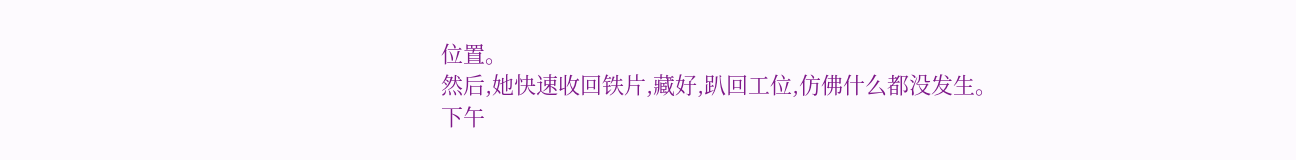位置。
然后,她快速收回铁片,藏好,趴回工位,仿佛什么都没发生。
下午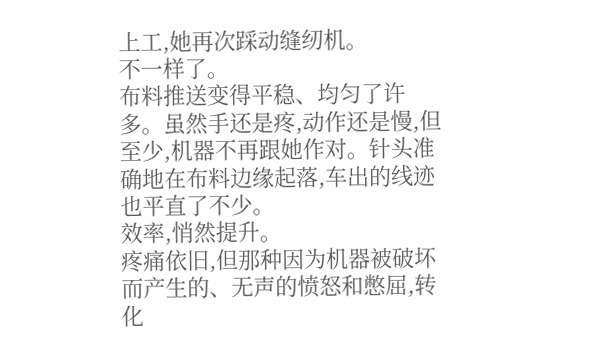上工,她再次踩动缝纫机。
不一样了。
布料推送变得平稳、均匀了许多。虽然手还是疼,动作还是慢,但至少,机器不再跟她作对。针头准确地在布料边缘起落,车出的线迹也平直了不少。
效率,悄然提升。
疼痛依旧,但那种因为机器被破坏而产生的、无声的愤怒和憋屈,转化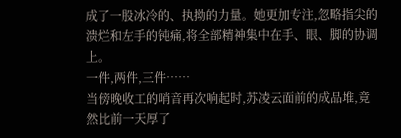成了一股冰冷的、执拗的力量。她更加专注,忽略指尖的溃烂和左手的钝痛,将全部精神集中在手、眼、脚的协调上。
一件,两件,三件……
当傍晚收工的哨音再次响起时,苏凌云面前的成品堆,竟然比前一天厚了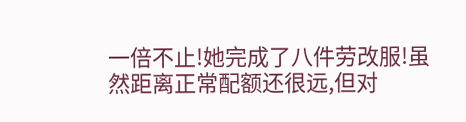一倍不止!她完成了八件劳改服!虽然距离正常配额还很远,但对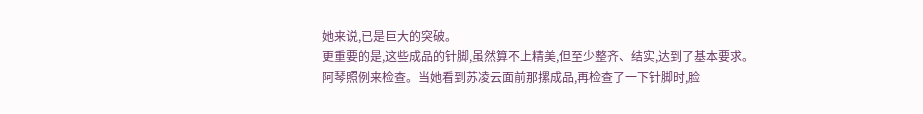她来说,已是巨大的突破。
更重要的是,这些成品的针脚,虽然算不上精美,但至少整齐、结实,达到了基本要求。
阿琴照例来检查。当她看到苏凌云面前那摞成品,再检查了一下针脚时,脸